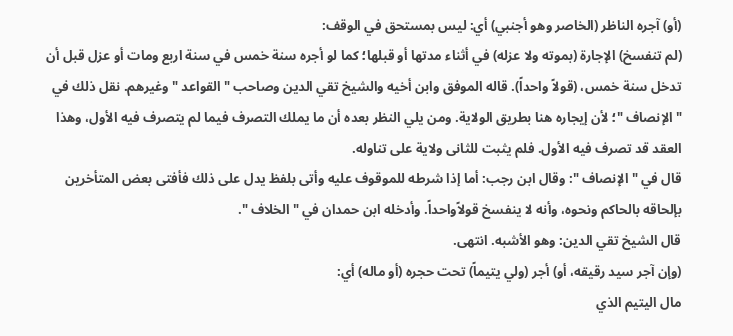(أو) آجره الناظر (الخاصر وهو أجنبي) أي: ليس بمستحق في الوقف:
(لم تنفسخ) الإجارة (بموته ولا عزله) في أثناء مدتها أو قبلها؛ كما لو أجره سنة خمس في سنة اربع ومات أو عزل قبل أن تدخل سنة خمس، (قولاً واحداً). قاله الموفق وابن أخيه والشيخ تقي الدين وصاحب " القواعد " وغيرهم. نقل ذلك في " الإنصاف "؛ لأن إيجاره هنا بطريق الولاية. ومن يلي النظر بعده أن ما يملك التصرف فيما لم يتصرف فيه الأول، وهذا العقد قد تصرف فيه الأول. فلم يثبت للثانى ولاية على تناوله.
قال في " الإنصاف ": وقال ابن رجب: أما إذا شرطه للموقوف عليه وأتى بلفظ يدل على ذلك فأفتى بعض المتأخرين بإلحاقه بالحاكم ونحوه، وأنه لا ينفسخ قولاًواحداً. وأدخله ابن حمدان في " الخلاف ".
قال الشيخ تقي الدين: وهو الأشبه. انتهى.
(وإن آجر سيد رقيقه، أو) أجر (ولي يتيماً) تحت حجره (أو ماله) أي:
مال اليتيم الذي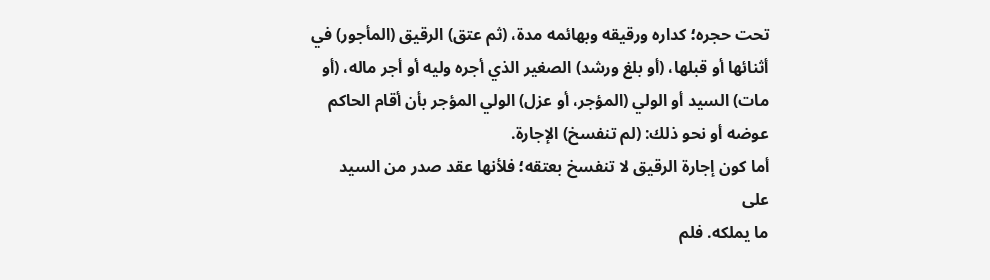تحت حجره؛ كداره ورقيقه وبهائمه مدة، (ثم عتق) الرقيق (المأجور) في أثنائها أو قبلها، (أو بلغ ورشد) الصغير الذي أجره وليه أو أجر ماله، (أو مات) السيد أو الولي (المؤجر، أو عزل) الولي المؤجر بأن أقام الحاكم عوضه أو نحو ذلك: (لم تنفسخ) الإجارة.
أما كون إجارة الرقيق لا تنفسخ بعتقه؛ فلأنها عقد صدر من السيد على
ما يملكه. فلم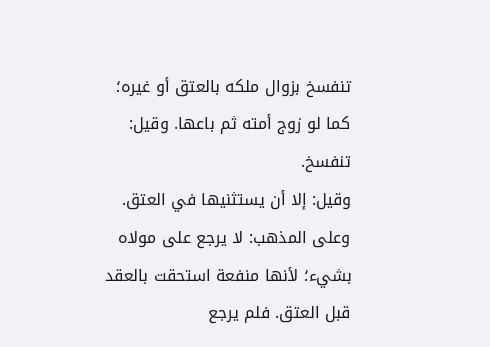تنفسخ بزوال ملكه بالعتق أو غيره؛ كما لو زوج أمته ثم باعها. وقيل: تنفسخ.
وقيل: إلا أن يستثنيها في العتق.
وعلى المذهب: لا يرجع على مولاه بشيء؛ لأنها منفعة استحقت بالعقد
قبل العتق. فلم يرجع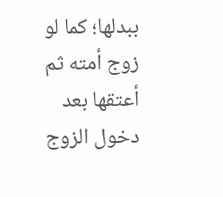ببدلها؛ كما لو زوج أمته ثم أعتقها بعد دخول الزوج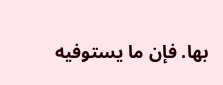بها. فإن ما يستوفيه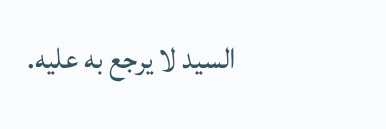السيد لا يرجع به عليه.